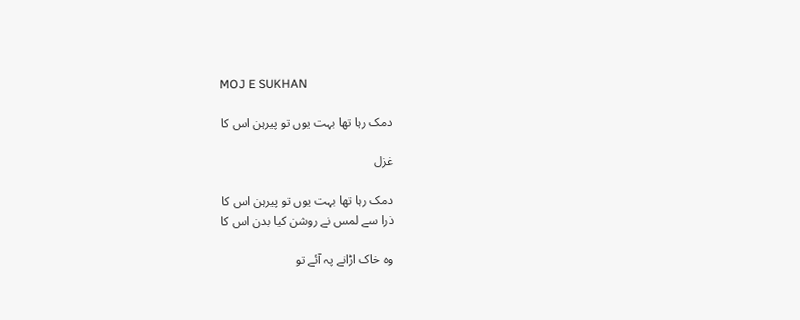MOJ E SUKHAN

دمک رہا تھا بہت یوں تو پیرہن اس کا

غزل

دمک رہا تھا بہت یوں تو پیرہن اس کا
ذرا سے لمس نے روشن کیا بدن اس کا

وہ خاک اڑانے پہ آئے تو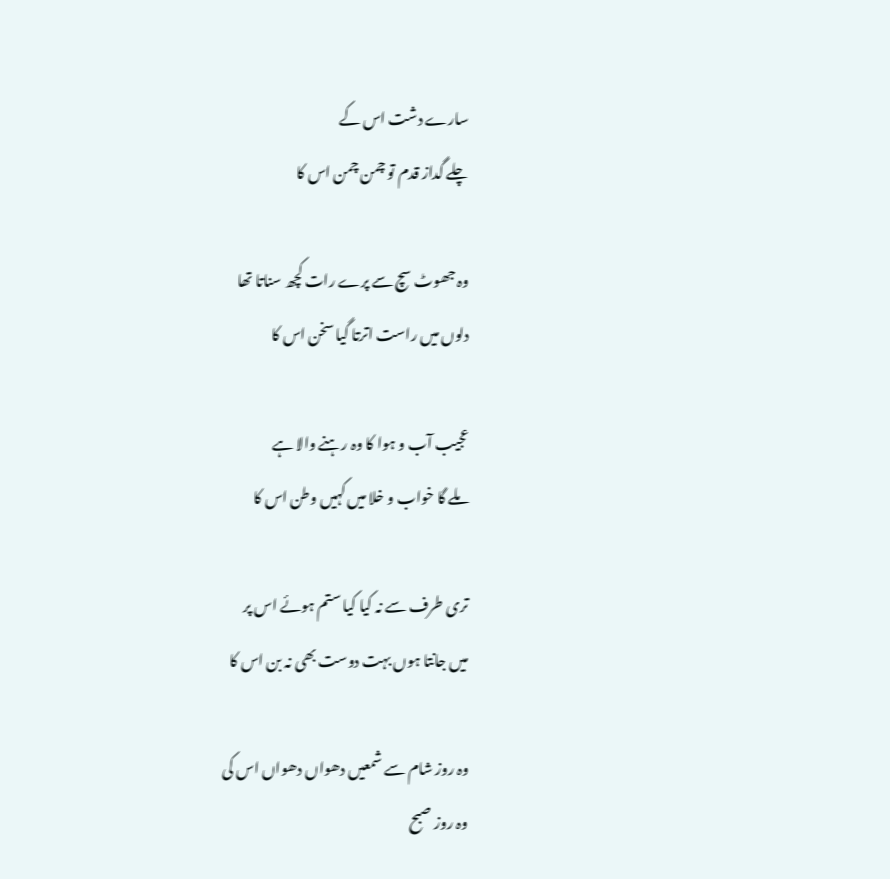سارے دشت اس کے
چلے گداز قدم تو چمن چمن اس کا

وہ جھوٹ سچ سے پرے رات کچھ سناتا تھا
دلوں میں راست اترتا گیا سخن اس کا

عجیب آب و ہوا کا وہ رہنے والا ہے
ملے گا خواب و خلا میں کہیں وطن اس کا

تری طرف سے نہ کیا کیا ستم ہوئے اس پر
میں جانتا ہوں بہت دوست بھی نہ بن اس کا

وہ روز شام سے شمعیں دھواں دھواں اس کی
وہ روز صبح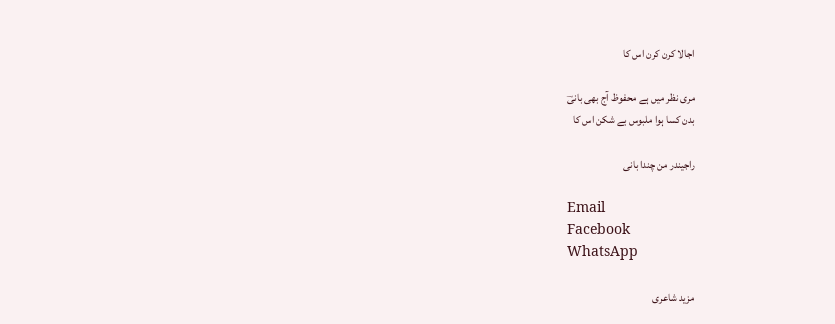اجالا کرن کرن اس کا

مری نظر میں ہے محفوظ آج بھی بانیؔ
بدن کسا ہوا ملبوس بے شکن اس کا

راجیندر من چندا بانی

Email
Facebook
WhatsApp

مزید شاعری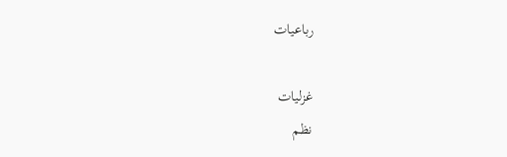رباعیات

غزلیات
نظم